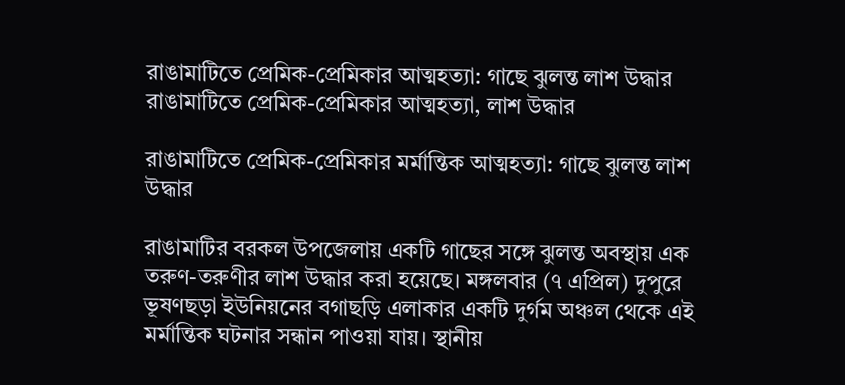রাঙামাটিতে প্রেমিক-প্রেমিকার আত্মহত্যা: গাছে ঝুলন্ত লাশ উদ্ধার
রাঙামাটিতে প্রেমিক-প্রেমিকার আত্মহত্যা, লাশ উদ্ধার

রাঙামাটিতে প্রেমিক-প্রেমিকার মর্মান্তিক আত্মহত্যা: গাছে ঝুলন্ত লাশ উদ্ধার

রাঙামাটির বরকল উপজেলায় একটি গাছের সঙ্গে ঝুলন্ত অবস্থায় এক তরুণ-তরুণীর লাশ উদ্ধার করা হয়েছে। মঙ্গলবার (৭ এপ্রিল) দুপুরে ভূষণছড়া ইউনিয়নের বগাছড়ি এলাকার একটি দুর্গম অঞ্চল থেকে এই মর্মান্তিক ঘটনার সন্ধান পাওয়া যায়। স্থানীয়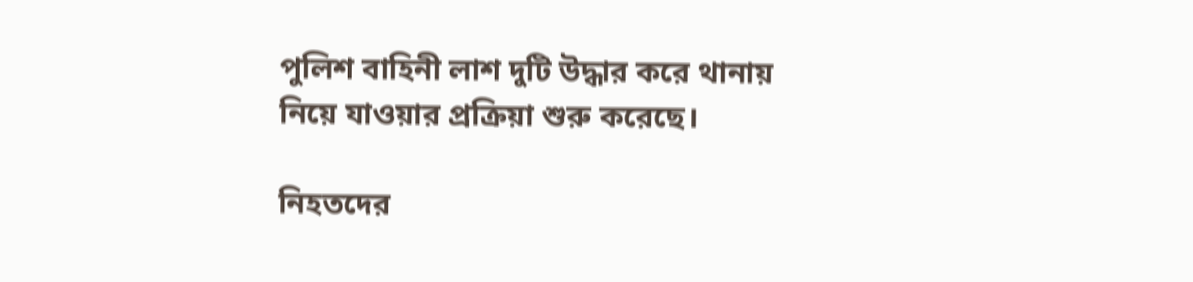পুলিশ বাহিনী লাশ দুটি উদ্ধার করে থানায় নিয়ে যাওয়ার প্রক্রিয়া শুরু করেছে।

নিহতদের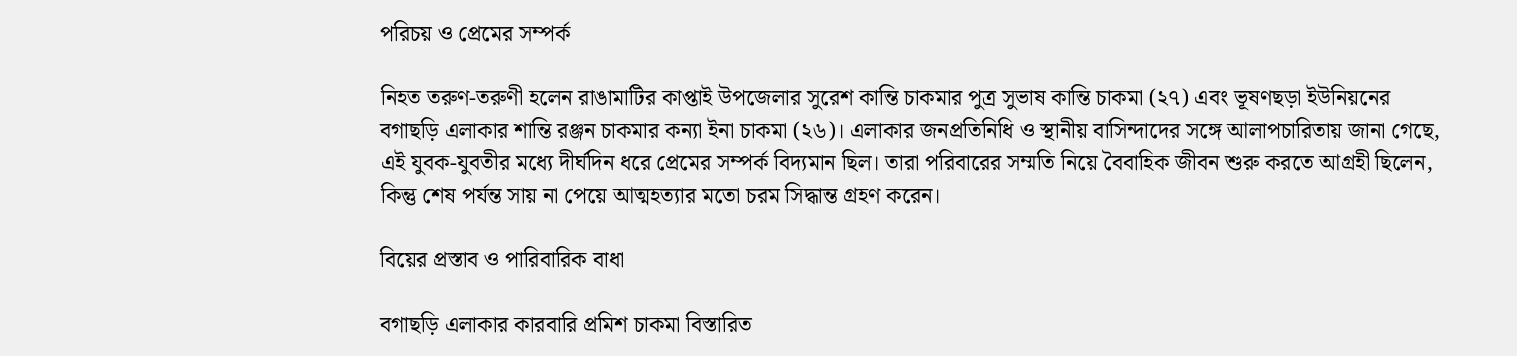পরিচয় ও প্রেমের সম্পর্ক

নিহত তরুণ-তরুণী হলেন রাঙামাটির কাপ্তাই উপজেলার সুরেশ কান্তি চাকমার পুত্র সুভাষ কান্তি চাকমা (২৭) এবং ভূষণছড়া ইউনিয়নের বগাছড়ি এলাকার শান্তি রঞ্জন চাকমার কন্যা ইনা চাকমা (২৬)। এলাকার জনপ্রতিনিধি ও স্থানীয় বাসিন্দাদের সঙ্গে আলাপচারিতায় জানা গেছে, এই যুবক-যুবতীর মধ্যে দীর্ঘদিন ধরে প্রেমের সম্পর্ক বিদ্যমান ছিল। তারা পরিবারের সম্মতি নিয়ে বৈবাহিক জীবন শুরু করতে আগ্রহী ছিলেন, কিন্তু শেষ পর্যন্ত সায় না পেয়ে আত্মহত্যার মতো চরম সিদ্ধান্ত গ্রহণ করেন।

বিয়ের প্রস্তাব ও পারিবারিক বাধা

বগাছড়ি এলাকার কারবারি প্রমিশ চাকমা বিস্তারিত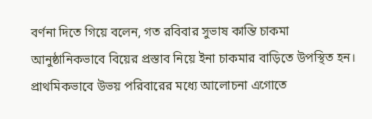বর্ণনা দিতে গিয়ে বলেন, গত রবিবার সুভাষ কান্তি চাকমা আনুষ্ঠানিকভাবে বিয়ের প্রস্তাব নিয়ে ইনা চাকমার বাড়িতে উপস্থিত হন। প্রাথমিকভাবে উভয় পরিবারের মধ্যে আলোচনা এগোতে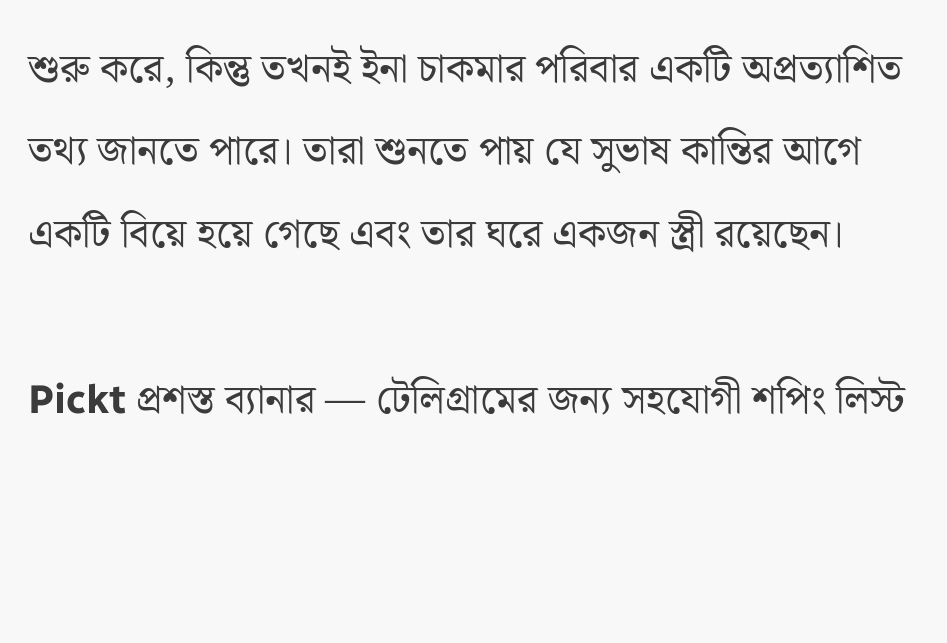শুরু করে, কিন্তু তখনই ইনা চাকমার পরিবার একটি অপ্রত্যাশিত তথ্য জানতে পারে। তারা শুনতে পায় যে সুভাষ কান্তির আগে একটি বিয়ে হয়ে গেছে এবং তার ঘরে একজন স্ত্রী রয়েছেন।

Pickt প্রশস্ত ব্যানার — টেলিগ্রামের জন্য সহযোগী শপিং লিস্ট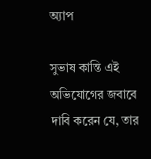অ্যাপ

সুভাষ কান্তি এই অভিযোগের জবাবে দাবি করেন যে, তার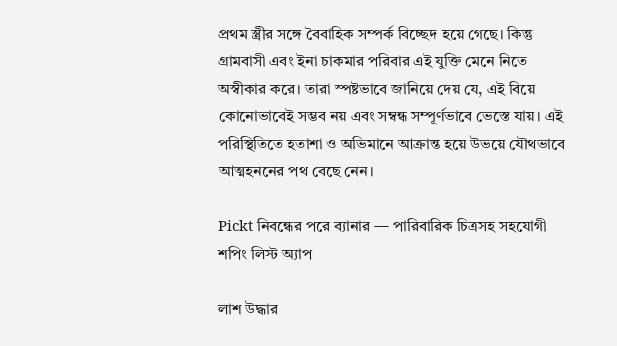প্রথম স্ত্রীর সঙ্গে বৈবাহিক সম্পর্ক বিচ্ছেদ হয়ে গেছে। কিন্তু গ্রামবাসী এবং ইনা চাকমার পরিবার এই যুক্তি মেনে নিতে অস্বীকার করে। তারা স্পষ্টভাবে জানিয়ে দেয় যে, এই বিয়ে কোনোভাবেই সম্ভব নয় এবং সম্বন্ধ সম্পূর্ণভাবে ভেস্তে যায়। এই পরিস্থিতিতে হতাশা ও অভিমানে আক্রান্ত হয়ে উভয়ে যৌথভাবে আত্মহননের পথ বেছে নেন।

Pickt নিবন্ধের পরে ব্যানার — পারিবারিক চিত্রসহ সহযোগী শপিং লিস্ট অ্যাপ

লাশ উদ্ধার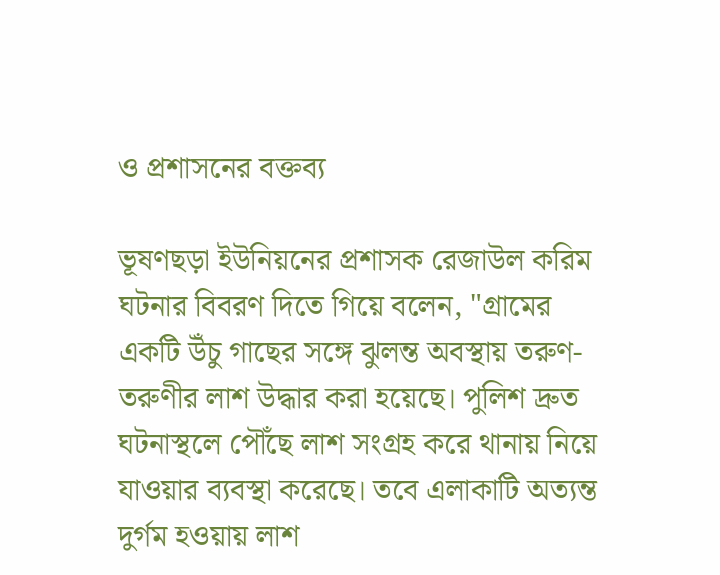ও প্রশাসনের বক্তব্য

ভূষণছড়া ইউনিয়নের প্রশাসক রেজাউল করিম ঘটনার বিবরণ দিতে গিয়ে বলেন, "গ্রামের একটি উঁচু গাছের সঙ্গে ঝুলন্ত অবস্থায় তরুণ-তরুণীর লাশ উদ্ধার করা হয়েছে। পুলিশ দ্রুত ঘটনাস্থলে পৌঁছে লাশ সংগ্রহ করে থানায় নিয়ে যাওয়ার ব্যবস্থা করেছে। তবে এলাকাটি অত্যন্ত দুর্গম হওয়ায় লাশ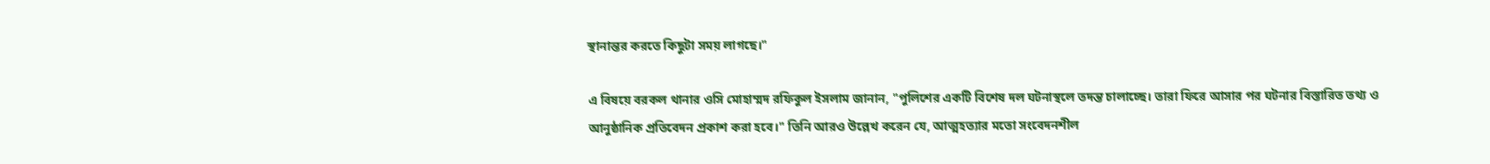স্থানান্তর করতে কিছুটা সময় লাগছে।"

এ বিষয়ে বরকল থানার ওসি মোহাম্মদ রফিকুল ইসলাম জানান, "পুলিশের একটি বিশেষ দল ঘটনাস্থলে তদন্ত চালাচ্ছে। তারা ফিরে আসার পর ঘটনার বিস্তারিত তথ্য ও আনুষ্ঠানিক প্রতিবেদন প্রকাশ করা হবে।" তিনি আরও উল্লেখ করেন যে, আত্মহত্যার মতো সংবেদনশীল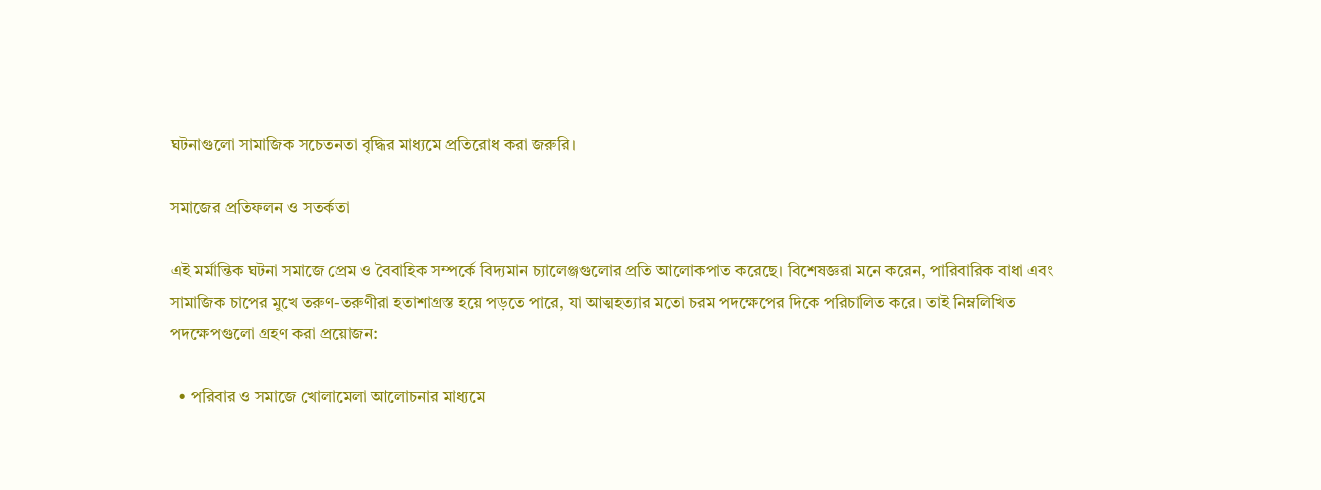ঘটনাগুলো সামাজিক সচেতনতা বৃদ্ধির মাধ্যমে প্রতিরোধ করা জরুরি।

সমাজের প্রতিফলন ও সতর্কতা

এই মর্মান্তিক ঘটনা সমাজে প্রেম ও বৈবাহিক সম্পর্কে বিদ্যমান চ্যালেঞ্জগুলোর প্রতি আলোকপাত করেছে। বিশেষজ্ঞরা মনে করেন, পারিবারিক বাধা এবং সামাজিক চাপের মুখে তরুণ-তরুণীরা হতাশাগ্রস্ত হয়ে পড়তে পারে, যা আত্মহত্যার মতো চরম পদক্ষেপের দিকে পরিচালিত করে। তাই নিম্নলিখিত পদক্ষেপগুলো গ্রহণ করা প্রয়োজন:

  • পরিবার ও সমাজে খোলামেলা আলোচনার মাধ্যমে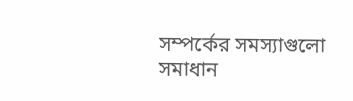সম্পর্কের সমস্যাগুলো সমাধান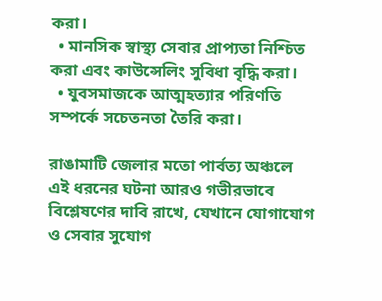করা।
  • মানসিক স্বাস্থ্য সেবার প্রাপ্যতা নিশ্চিত করা এবং কাউন্সেলিং সুবিধা বৃদ্ধি করা।
  • যুবসমাজকে আত্মহত্যার পরিণতি সম্পর্কে সচেতনতা তৈরি করা।

রাঙামাটি জেলার মতো পার্বত্য অঞ্চলে এই ধরনের ঘটনা আরও গভীরভাবে বিশ্লেষণের দাবি রাখে, যেখানে যোগাযোগ ও সেবার সুযোগ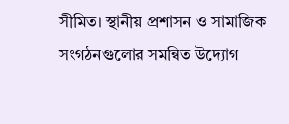সীমিত। স্থানীয় প্রশাসন ও সামাজিক সংগঠনগুলোর সমন্বিত উদ্যোগ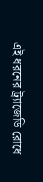এই ধরনের ট্র্যাজেডি রোধে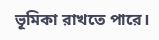ভূমিকা রাখতে পারে।